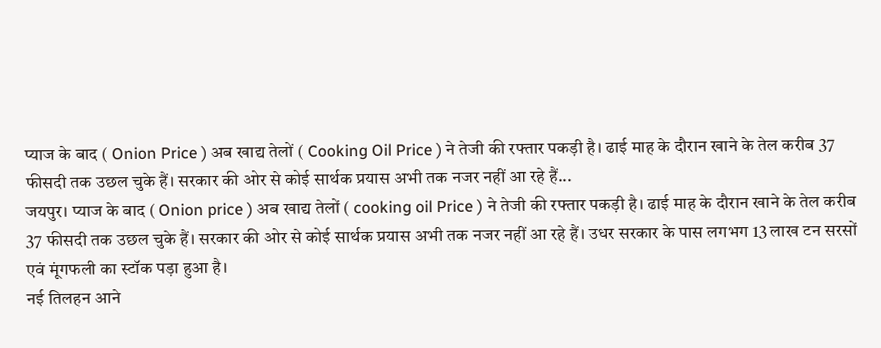प्याज के बाद ( Onion Price ) अब खाद्य तेलों ( Cooking Oil Price ) ने तेजी की रफ्तार पकड़ी है। ढाई माह के दौरान खाने के तेल करीब 37 फीसदी तक उछल चुके हैं। सरकार की ओर से कोई सार्थक प्रयास अभी तक नजर नहीं आ रहे हैं...
जयपुर। प्याज के बाद ( Onion price ) अब खाद्य तेलों ( cooking oil Price ) ने तेजी की रफ्तार पकड़ी है। ढाई माह के दौरान खाने के तेल करीब 37 फीसदी तक उछल चुके हैं। सरकार की ओर से कोई सार्थक प्रयास अभी तक नजर नहीं आ रहे हैं। उधर सरकार के पास लगभग 13 लाख टन सरसों एवं मूंगफली का स्टॉक पड़ा हुआ है।
नई तिलहन आने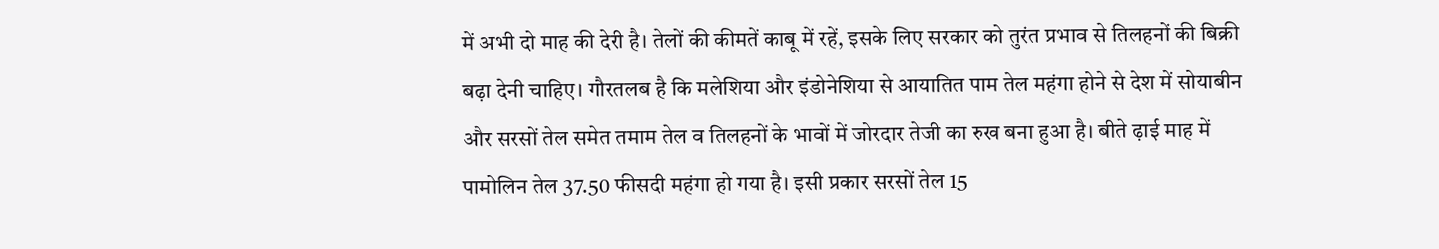में अभी दो माह की देरी है। तेलों की कीमतें काबू में रहें, इसके लिए सरकार को तुरंत प्रभाव से तिलहनों की बिक्री बढ़ा देनी चाहिए। गौरतलब है कि मलेशिया और इंडोनेशिया से आयातित पाम तेल महंगा होने से देश में सोयाबीन और सरसों तेल समेत तमाम तेल व तिलहनों के भावों में जोरदार तेजी का रुख बना हुआ है। बीते ढ़ाई माह में पामोलिन तेल 37.50 फीसदी महंगा हो गया है। इसी प्रकार सरसों तेल 15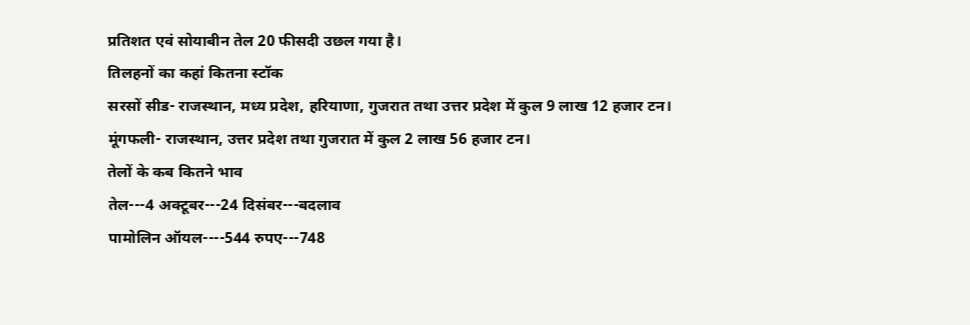प्रतिशत एवं सोयाबीन तेल 20 फीसदी उछल गया है।
तिलहनों का कहां कितना स्टॉक
सरसों सीड- राजस्थान, मध्य प्रदेश, हरियाणा, गुजरात तथा उत्तर प्रदेश में कुल 9 लाख 12 हजार टन।
मूंगफली- राजस्थान, उत्तर प्रदेश तथा गुजरात में कुल 2 लाख 56 हजार टन।
तेलों के कब कितने भाव
तेल---4 अक्टूबर---24 दिसंबर---बदलाव
पामोलिन ऑयल----544 रुपए---748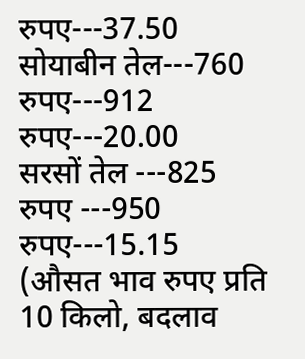रुपए---37.50
सोयाबीन तेल---760 रुपए---912 रुपए---20.00
सरसों तेल ---825 रुपए ---950 रुपए---15.15
(औसत भाव रुपए प्रति 10 किलो, बदलाव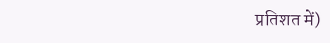प्रतिशत में)